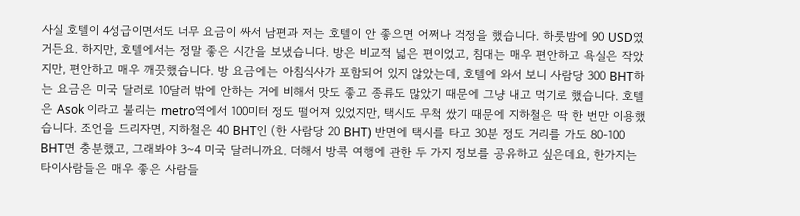사실 호텔이 4성급이면서도 너무 요금이 싸서 남편과 저는 호텔이 안 좋으면 어쩌나 걱정을 했습니다. 하룻밤에 90 USD였거든요. 하지만, 호텔에서는 정말 좋은 시간을 보냈습니다. 방은 비교적 넓은 편이었고, 침대는 매우 편안하고 욕실은 작았지만, 편안하고 매우 깨끗했습니다. 방 요금에는 아침식사가 포함되어 있지 않았는데, 호텔에 와서 보니 사람당 300 BHT하는 요금은 미국 달러로 10달러 밖에 안하는 거에 비해서 맛도 좋고 종류도 많았기 때문에 그냥 내고 먹기로 했습니다. 호텔은 Asok 이라고 불리는 metro역에서 100미터 정도 떨어져 있었지만, 택시도 무척 쌌기 때문에 지하철은 딱 한 번만 이용했습니다. 조언을 드리자면, 지하철은 40 BHT인 (한 사람당 20 BHT) 반면에 택시를 타고 30분 정도 거리를 가도 80-100 BHT면 충분했고, 그래봐야 3~4 미국 달러니까요. 더해서 방콕 여행에 관한 두 가지 정보를 공유하고 싶은데요, 한가지는 타이사람들은 매우 좋은 사람들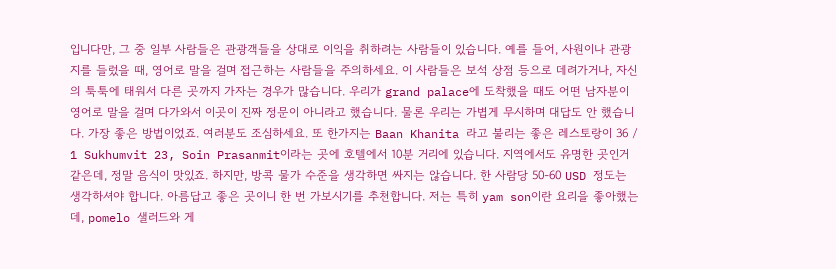입니다만, 그 중 일부 사람들은 관광객들을 상대로 이익을 취하려는 사람들이 있습니다. 예를 들어, 사원이나 관광지를 들렀을 때, 영어로 말을 걸며 접근하는 사람들을 주의하세요. 이 사람들은 보석 상점 등으로 데려가거나, 자신의 툭툭에 태워서 다른 곳까지 가자는 경우가 많습니다. 우리가 grand palace에 도착했을 때도 어떤 남자분이 영어로 말을 걸며 다가와서 이곳이 진짜 정문이 아니라고 했습니다. 물론 우리는 가볍게 무시하며 대답도 안 했습니다. 가장 좋은 방법이었죠. 여러분도 조심하세요. 또 한가지는 Baan Khanita 라고 불리는 좋은 레스토랑이 36 / 1 Sukhumvit 23, Soin Prasanmit이라는 곳에 호텔에서 10분 거리에 있습니다. 지역에서도 유명한 곳인거 같은데, 정말 음식이 맛있죠. 하지만, 방콕 물가 수준을 생각하면 싸지는 않습니다. 한 사람당 50-60 USD 정도는 생각하셔야 합니다. 아름답고 좋은 곳이니 한 번 가보시기를 추천합니다. 저는 특히 yam son이란 요리을 좋아했는데, pomelo 샐러드와 게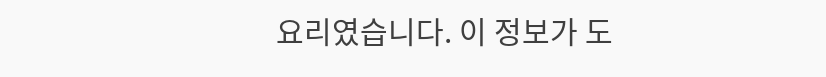요리였습니다. 이 정보가 도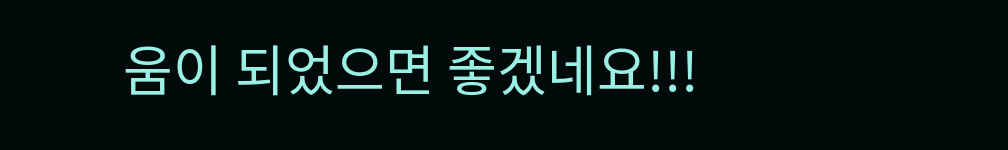움이 되었으면 좋겠네요!!!